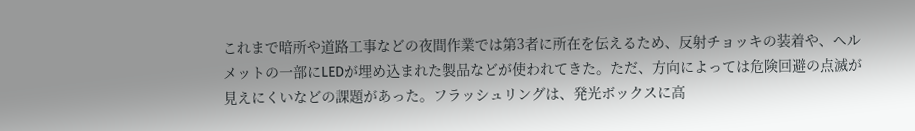これまで暗所や道路工事などの夜間作業では第3者に所在を伝えるため、反射チョッキの装着や、ヘルメットの一部にLEDが埋め込まれた製品などが使われてきた。ただ、方向によっては危険回避の点滅が見えにくいなどの課題があった。フラッシュリングは、発光ボックスに高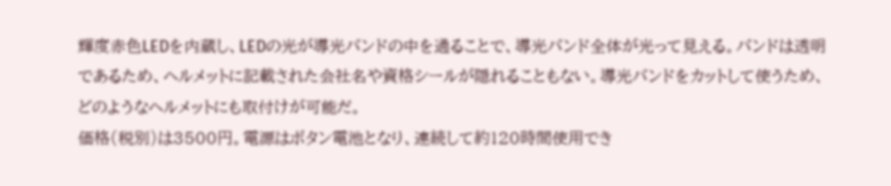輝度赤色LEDを内蔵し、LEDの光が導光バンドの中を通ることで、導光バンド全体が光って見える。バンドは透明であるため、ヘルメットに記載された会社名や資格シールが隠れることもない。導光バンドをカットして使うため、どのようなヘルメットにも取付けが可能だ。
価格(税別)は3500円。電源はボタン電池となり、連続して約120時間使用でき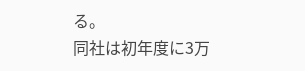る。
同社は初年度に3万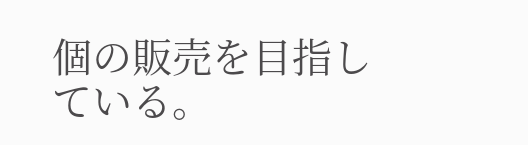個の販売を目指している。